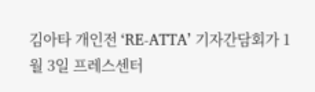김아타 개인전 ‘RE-ATTA’ 기자간담회가 1월 3일 프레스센터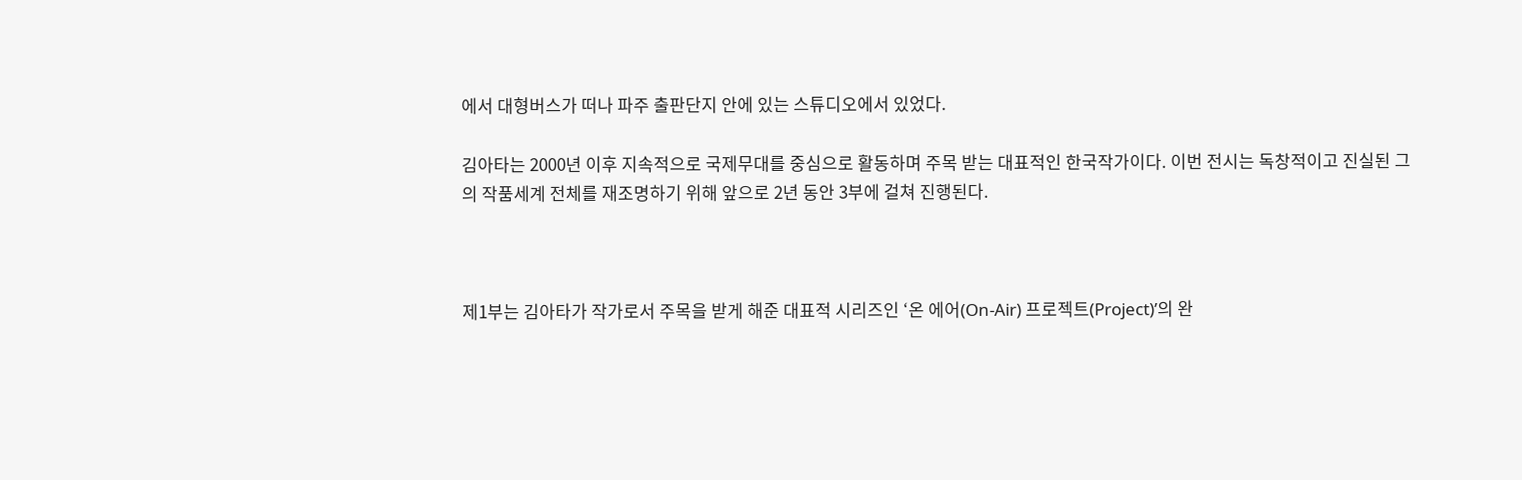에서 대형버스가 떠나 파주 출판단지 안에 있는 스튜디오에서 있었다.

김아타는 2000년 이후 지속적으로 국제무대를 중심으로 활동하며 주목 받는 대표적인 한국작가이다. 이번 전시는 독창적이고 진실된 그의 작품세계 전체를 재조명하기 위해 앞으로 2년 동안 3부에 걸쳐 진행된다.



제1부는 김아타가 작가로서 주목을 받게 해준 대표적 시리즈인 ‘온 에어(On-Air) 프로젝트(Project)’의 완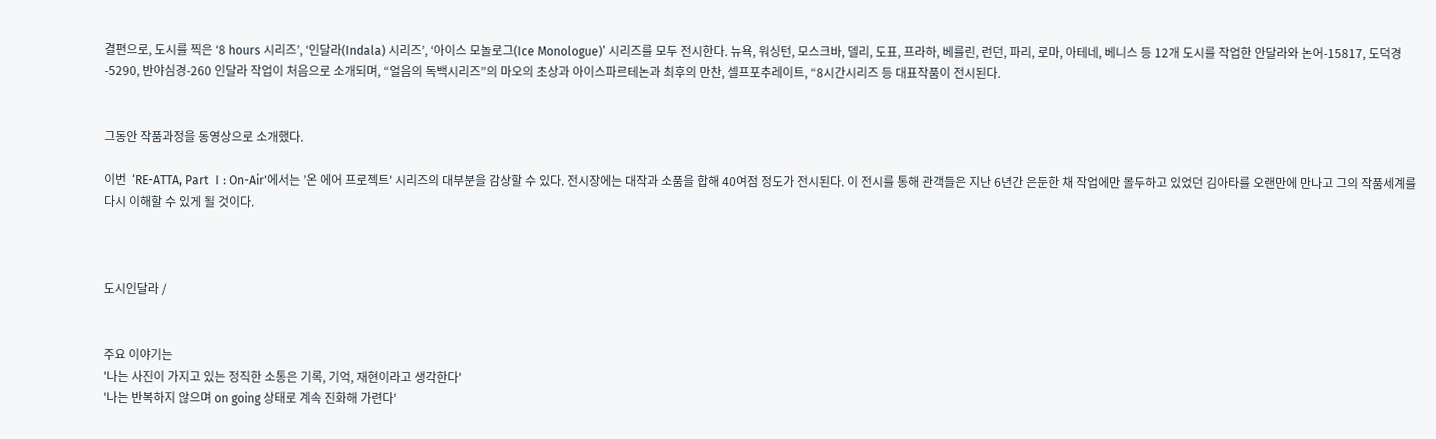결편으로, 도시를 찍은 ‘8 hours 시리즈’, ‘인달라(Indala) 시리즈’, ‘아이스 모놀로그(Ice Monologue)’ 시리즈를 모두 전시한다. 뉴욕, 워싱턴, 모스크바, 델리, 도표, 프라하, 베를린, 런던, 파리, 로마, 아테네, 베니스 등 12개 도시를 작업한 안달라와 논어-15817, 도덕경-5290, 반야심경-260 인달라 작업이 처음으로 소개되며, “얼음의 독백시리즈”의 마오의 초상과 아이스파르테논과 최후의 만찬, 셀프포추레이트, “8시간시리즈 등 대표작품이 전시된다.


그동안 작품과정을 동영상으로 소개했다.

이번  ‘RE-ATTA, Part Ⅰ: On-Air'에서는 ’온 에어 프로젝트' 시리즈의 대부분을 감상할 수 있다. 전시장에는 대작과 소품을 합해 40여점 정도가 전시된다. 이 전시를 통해 관객들은 지난 6년간 은둔한 채 작업에만 몰두하고 있었던 김아타를 오랜만에 만나고 그의 작품세계를 다시 이해할 수 있게 될 것이다.



도시인달라 /


주요 이야기는
'나는 사진이 가지고 있는 정직한 소통은 기록, 기억, 재현이라고 생각한다'
'나는 반복하지 않으며 on going 상태로 계속 진화해 가련다'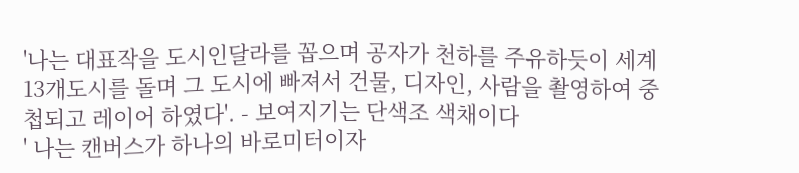'나는 대표작을 도시인달라를 꼽으며 공자가 천하를 주유하듯이 세계 13개도시를 돌며 그 도시에 빠져서 건물, 디자인, 사람을 촬영하여 중첩되고 레이어 하였다'. - 보여지기는 단색조 색채이다
' 나는 캔버스가 하나의 바로미터이자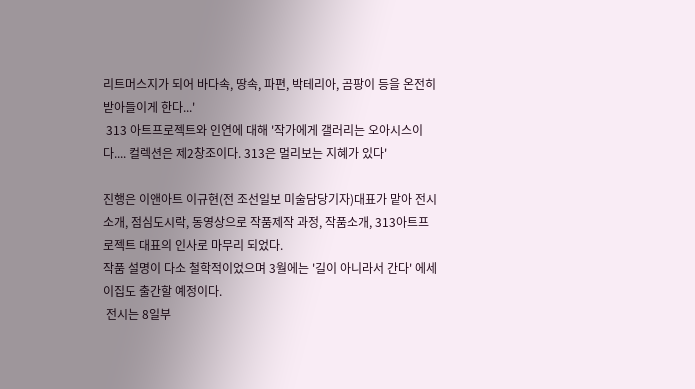리트머스지가 되어 바다속, 땅속, 파편, 박테리아, 곰팡이 등을 온전히 받아들이게 한다...'
 313 아트프로젝트와 인연에 대해 '작가에게 갤러리는 오아시스이다.... 컬렉션은 제2창조이다. 313은 멀리보는 지혜가 있다'

진행은 이앤아트 이규현(전 조선일보 미술담당기자)대표가 맡아 전시 소개, 점심도시락, 동영상으로 작품제작 과정, 작품소개, 313아트프로젝트 대표의 인사로 마무리 되었다.
작품 설명이 다소 철학적이었으며 3월에는 '길이 아니라서 간다' 에세이집도 출간할 예정이다.
 전시는 8일부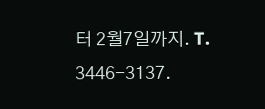터 2월7일까지. T. 3446-3137.